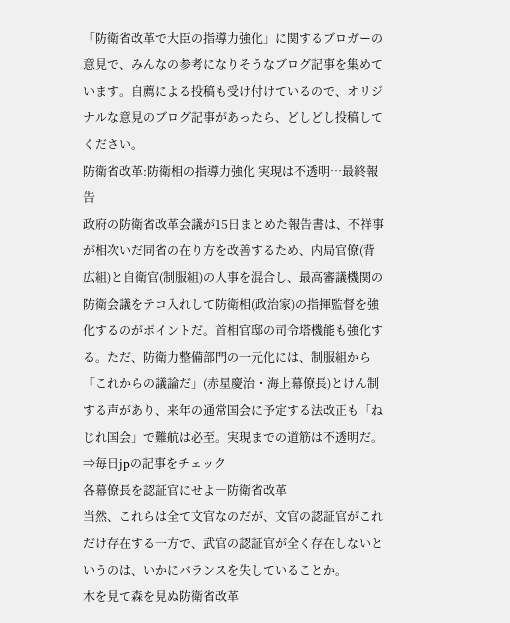「防衛省改革で大臣の指導力強化」に関するブロガーの意見で、みんなの参考になりそうなブログ記事を集めています。自薦による投稿も受け付けているので、オリジナルな意見のブログ記事があったら、どしどし投稿してください。
防衛省改革:防衛相の指導力強化 実現は不透明…最終報告
政府の防衛省改革会議が15日まとめた報告書は、不祥事が相次いだ同省の在り方を改善するため、内局官僚(背広組)と自衛官(制服組)の人事を混合し、最高審議機関の防衛会議をテコ入れして防衛相(政治家)の指揮監督を強化するのがポイントだ。首相官邸の司令塔機能も強化する。ただ、防衛力整備部門の一元化には、制服組から「これからの議論だ」(赤星慶治・海上幕僚長)とけん制する声があり、来年の通常国会に予定する法改正も「ねじれ国会」で難航は必至。実現までの道筋は不透明だ。⇒毎日jpの記事をチェック
各幕僚長を認証官にせよ―防衛省改革
当然、これらは全て文官なのだが、文官の認証官がこれだけ存在する一方で、武官の認証官が全く存在しないというのは、いかにバランスを失していることか。
木を見て森を見ぬ防衛省改革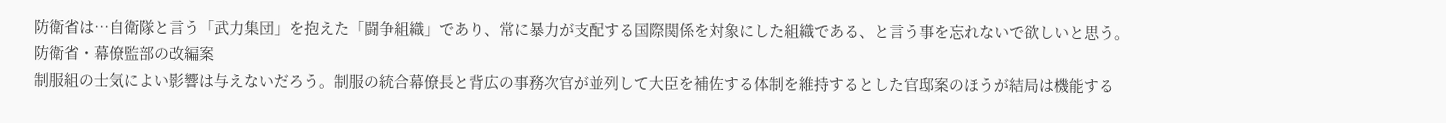防衛省は…自衛隊と言う「武力集団」を抱えた「闘争組織」であり、常に暴力が支配する国際関係を対象にした組織である、と言う事を忘れないで欲しいと思う。
防衛省・幕僚監部の改編案
制服組の士気によい影響は与えないだろう。制服の統合幕僚長と背広の事務次官が並列して大臣を補佐する体制を維持するとした官邸案のほうが結局は機能する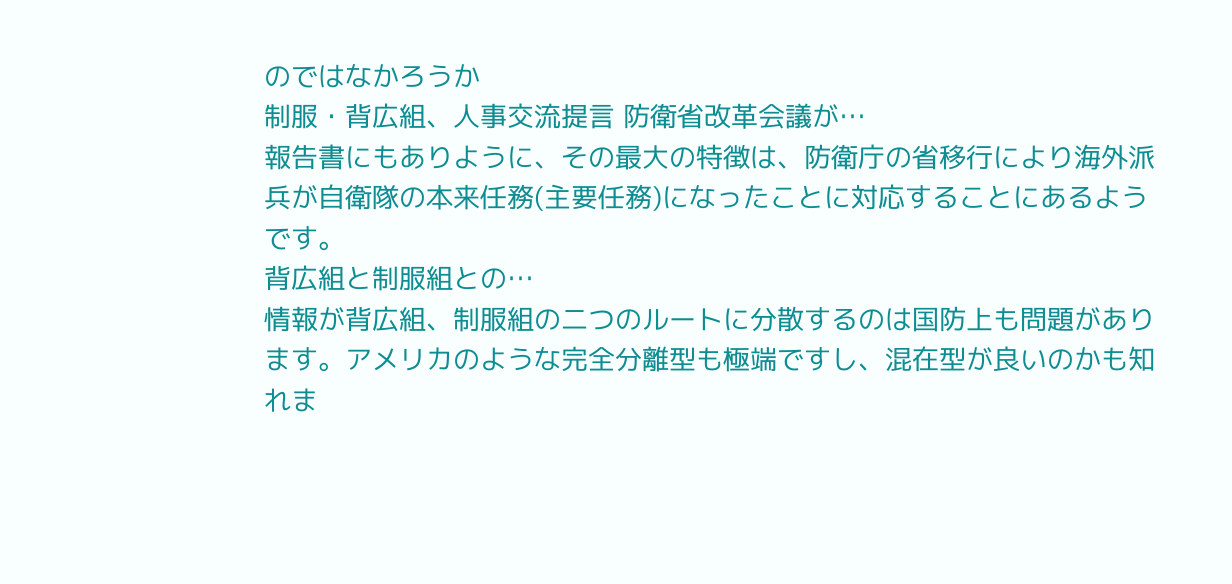のではなかろうか
制服・背広組、人事交流提言 防衛省改革会議が…
報告書にもありように、その最大の特徴は、防衛庁の省移行により海外派兵が自衛隊の本来任務(主要任務)になったことに対応することにあるようです。
背広組と制服組との…
情報が背広組、制服組の二つのルートに分散するのは国防上も問題があります。アメリカのような完全分離型も極端ですし、混在型が良いのかも知れま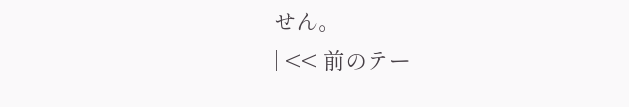せん。
| << 前のテー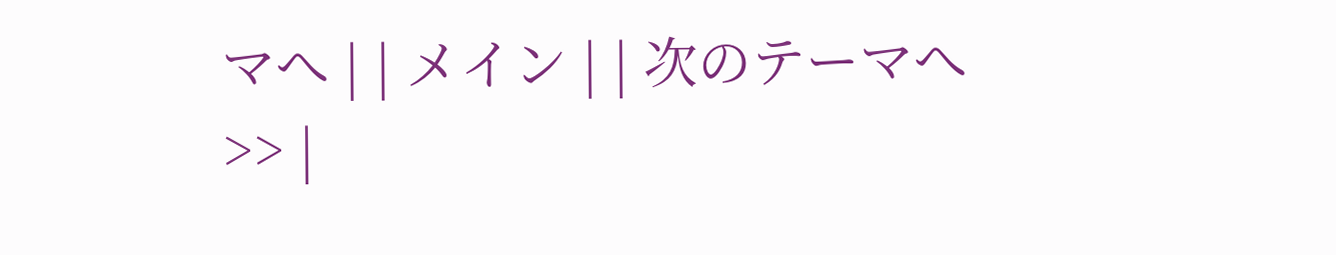マへ | | メイン | | 次のテーマへ >> |